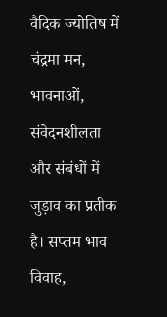वैदिक ज्योतिष में चंद्रमा मन, भावनाओं, संवेदनशीलता और संबंधों में जुड़ाव का प्रतीक है। सप्तम भाव विवाह,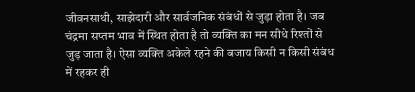जीवनसाथी, साझेदारी और सार्वजनिक संबंधों से जुड़ा होता है। जब चंद्रमा सप्तम भाव में स्थित होता है तो व्यक्ति का मन सीधे रिश्तों से जुड़ जाता है। ऐसा व्यक्ति अकेले रहने की बजाय किसी न किसी संबंध में रहकर ही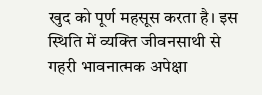खुद को पूर्ण महसूस करता है। इस स्थिति में व्यक्ति जीवनसाथी से गहरी भावनात्मक अपेक्षा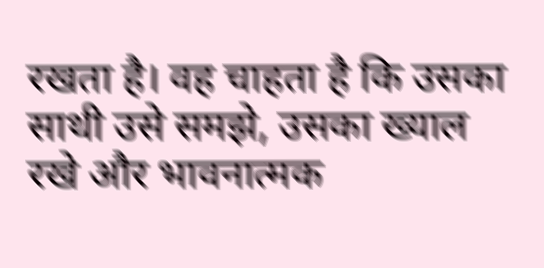रखता है। वह चाहता है कि उसका साथी उसे समझे, उसका ख्याल रखे और भावनात्मक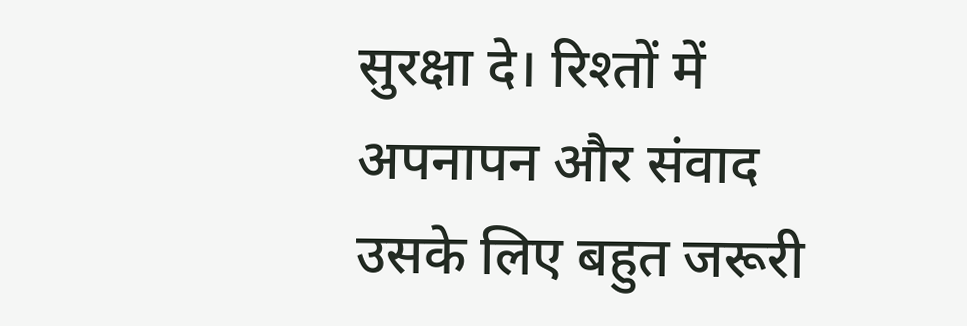सुरक्षा दे। रिश्तों में अपनापन और संवाद उसके लिए बहुत जरूरी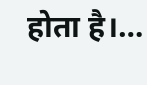होता है।…